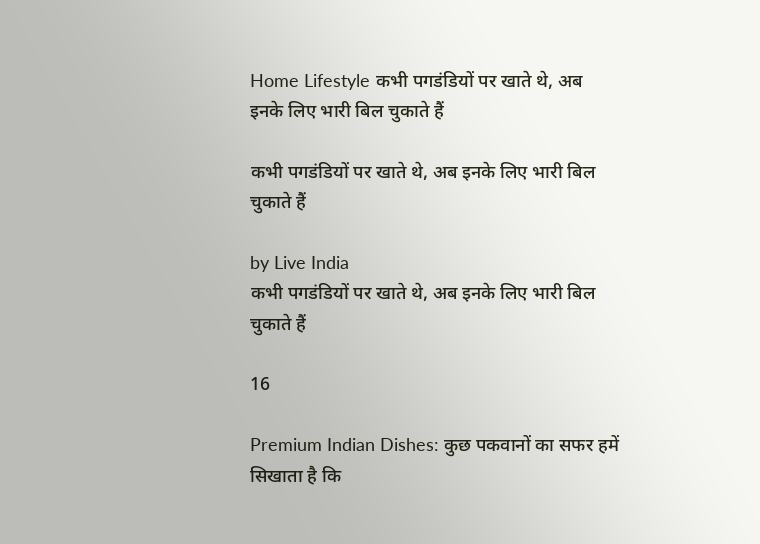Home Lifestyle कभी पगडंडियों पर खाते थे, अब इनके लिए भारी बिल चुकाते हैं

कभी पगडंडियों पर खाते थे, अब इनके लिए भारी बिल चुकाते हैं

by Live India
कभी पगडंडियों पर खाते थे, अब इनके लिए भारी बिल चुकाते हैं

16

Premium Indian Dishes: कुछ पकवानों का सफर हमें सिखाता है कि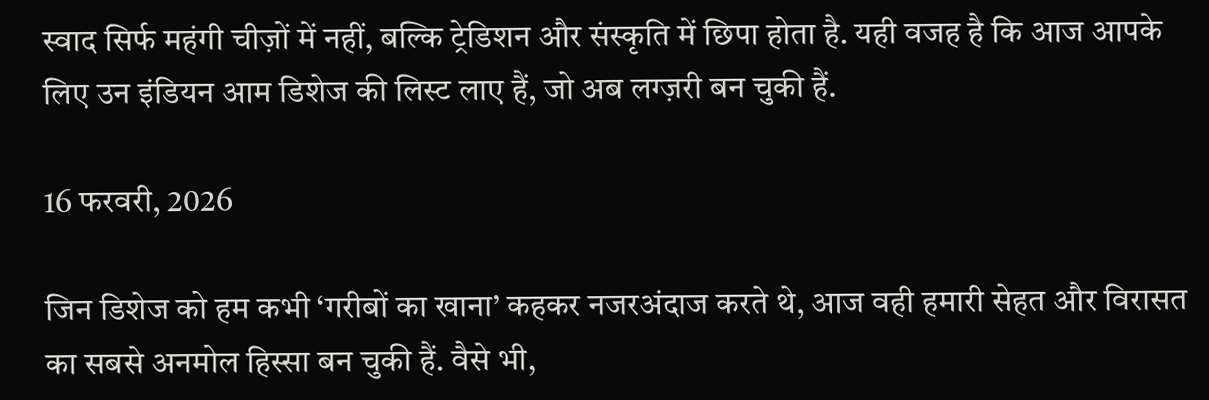स्वाद सिर्फ महंगी चीज़ों में नहीं, बल्कि ट्रेडिशन और संस्कृति में छिपा होता है. यही वजह है कि आज आपके लिए उन इंडियन आम डिशेज की लिस्ट लाए हैं, जो अब लग्ज़री बन चुकी हैं.

16 फरवरी, 2026

जिन डिशेज को हम कभी ‘गरीबों का खाना’ कहकर नजरअंदाज करते थे, आज वही हमारी सेहत और विरासत का सबसे अनमोल हिस्सा बन चुकी हैं. वैसे भी,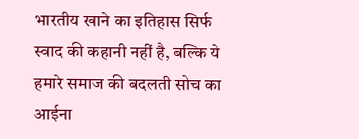भारतीय खाने का इतिहास सिर्फ स्वाद की कहानी नहीं है, बल्कि ये हमारे समाज की बदलती सोच का आईना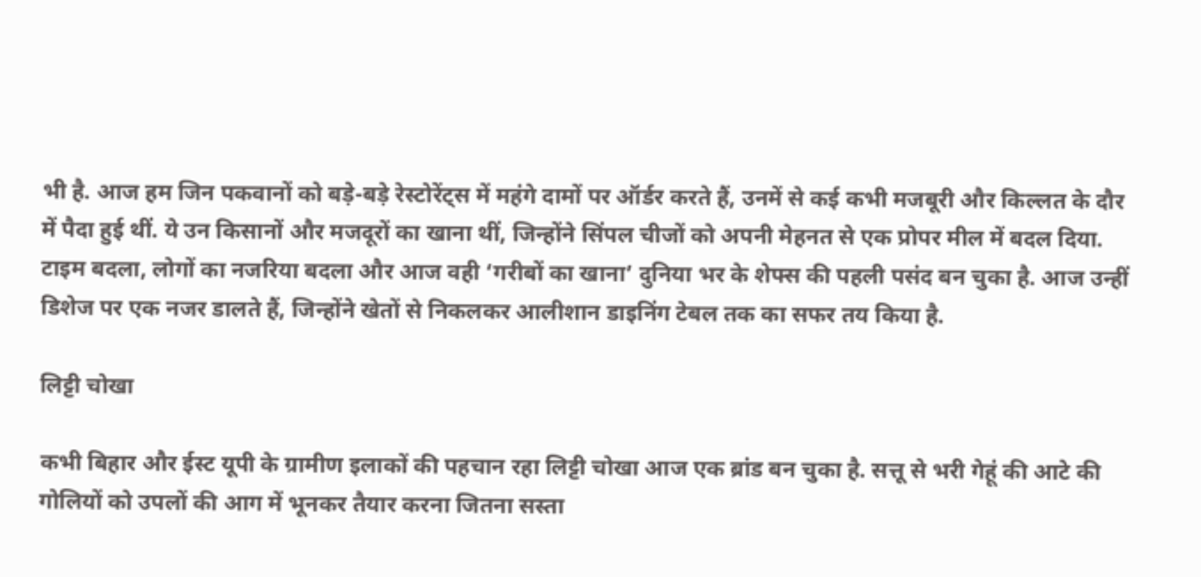भी है. आज हम जिन पकवानों को बड़े-बड़े रेस्टोरेंट्स में महंगे दामों पर ऑर्डर करते हैं, उनमें से कई कभी मजबूरी और किल्लत के दौर में पैदा हुई थीं. ये उन किसानों और मजदूरों का खाना थीं, जिन्होंने सिंपल चीजों को अपनी मेहनत से एक प्रोपर मील में बदल दिया. टाइम बदला, लोगों का नजरिया बदला और आज वही ‘गरीबों का खाना’ दुनिया भर के शेफ्स की पहली पसंद बन चुका है. आज उन्हीं डिशेज पर एक नजर डालते हैं, जिन्होंने खेतों से निकलकर आलीशान डाइनिंग टेबल तक का सफर तय किया है.

लिट्टी चोखा

कभी बिहार और ईस्ट यूपी के ग्रामीण इलाकों की पहचान रहा लिट्टी चोखा आज एक ब्रांड बन चुका है. सत्तू से भरी गेहूं की आटे की गोलियों को उपलों की आग में भूनकर तैयार करना जितना सस्ता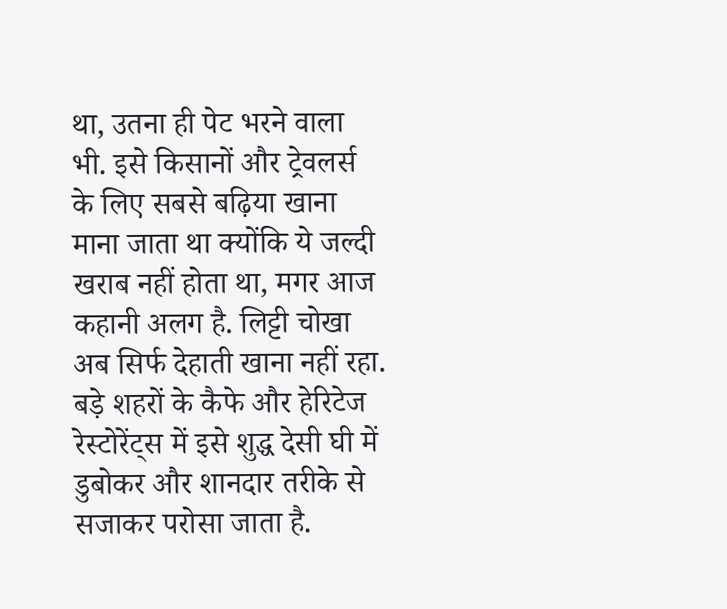था, उतना ही पेट भरने वाला भी. इसे किसानों और ट्रेवलर्स के लिए सबसे बढ़िया खाना माना जाता था क्योंकि ये जल्दी खराब नहीं होता था, मगर आज कहानी अलग है. लिट्टी चोखा अब सिर्फ देहाती खाना नहीं रहा. बड़े शहरों के कैफे और हेरिटेज रेस्टोरेंट्स में इसे शुद्ध देसी घी में डुबोकर और शानदार तरीके से सजाकर परोसा जाता है.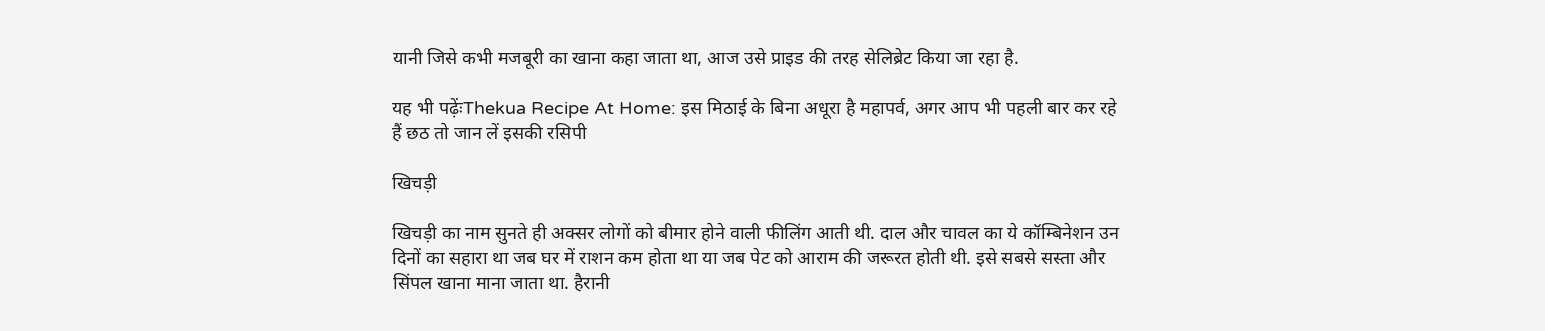यानी जिसे कभी मजबूरी का खाना कहा जाता था, आज उसे प्राइड की तरह सेलिब्रेट किया जा रहा है.

यह भी पढ़ेंःThekua Recipe At Home: इस मिठाई के बिना अधूरा है महापर्व, अगर आप भी पहली बार कर रहे हैं छठ तो जान लें इसकी रसिपी

खिचड़ी

खिचड़ी का नाम सुनते ही अक्सर लोगों को बीमार होने वाली फीलिंग आती थी. दाल और चावल का ये कॉम्बिनेशन उन दिनों का सहारा था जब घर में राशन कम होता था या जब पेट को आराम की जरूरत होती थी. इसे सबसे सस्ता और सिंपल खाना माना जाता था. हैरानी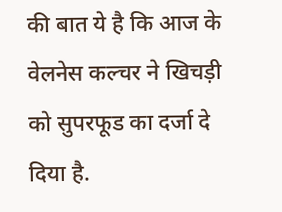की बात ये है कि आज के वेलनेस कल्चर ने खिचड़ी को सुपरफूड का दर्जा दे दिया है.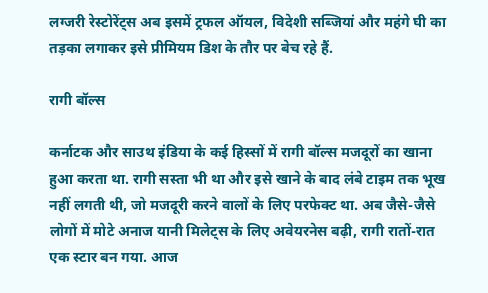लग्जरी रेस्टोरेंट्स अब इसमें ट्रफल ऑयल, विदेशी सब्जियां और महंगे घी का तड़का लगाकर इसे प्रीमियम डिश के तौर पर बेच रहे हैं.

रागी बॉल्स

कर्नाटक और साउथ इंडिया के कई हिस्सों में रागी बॉल्स मजदूरों का खाना हुआ करता था. रागी सस्ता भी था और इसे खाने के बाद लंबे टाइम तक भूख नहीं लगती थी, जो मजदूरी करने वालों के लिए परफेक्ट था. अब जैसे-जैसे लोगों में मोटे अनाज यानी मिलेट्स के लिए अवेयरनेस बढ़ी, रागी रातों-रात एक स्टार बन गया. आज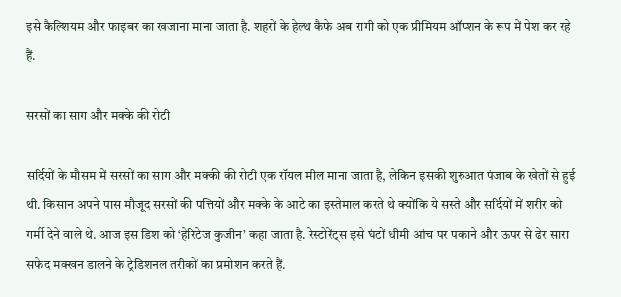इसे कैल्शियम और फाइबर का खजाना माना जाता है. शहरों के हेल्थ कैफे अब रागी को एक प्रीमियम ऑप्शन के रूप में पेश कर रहे हैं.

सरसों का साग और मक्के की रोटी

सर्दियों के मौसम में सरसों का साग और मक्की की रोटी एक रॉयल मील माना जाता है, लेकिन इसकी शुरुआत पंजाब के खेतों से हुई थी. किसान अपने पास मौजूद सरसों की पत्तियों और मक्के के आटे का इस्तेमाल करते थे क्योंकि ये सस्ते और सर्दियों में शरीर को गर्मी देने वाले थे. आज इस डिश को ‘हेरिटेज कुजीन’ कहा जाता है. रेस्टोरेंट्स इसे घंटों धीमी आंच पर पकाने और ऊपर से ढेर सारा सफेद मक्खन डालने के ट्रेडिशनल तरीकों का प्रमोशन करते हैं.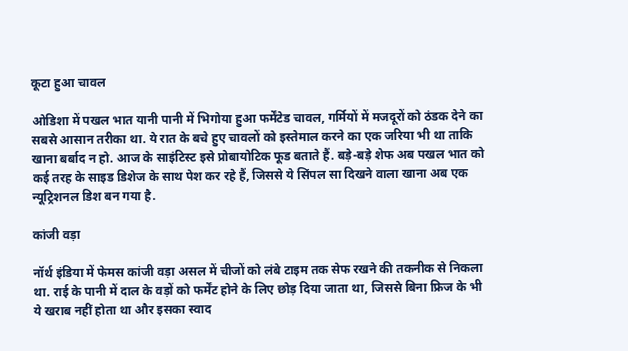कूटा हुआ चावल

ओडिशा में पखल भात यानी पानी में भिगोया हुआ फर्मेंटेड चावल, गर्मियों में मजदूरों को ठंडक देने का सबसे आसान तरीका था. ये रात के बचे हुए चावलों को इस्तेमाल करने का एक जरिया भी था ताकि खाना बर्बाद न हो. आज के साइंटिस्ट इसे प्रोबायोटिक फूड बताते हैं. बड़े-बड़े शेफ अब पखल भात को कई तरह के साइड डिशेज के साथ पेश कर रहे हैं, जिससे ये सिंपल सा दिखने वाला खाना अब एक न्यूट्रिशनल डिश बन गया है.

कांजी वड़ा

नॉर्थ इंडिया में फेमस कांजी वड़ा असल में चीजों को लंबे टाइम तक सेफ रखने की तकनीक से निकला था. राई के पानी में दाल के वड़ों को फर्मेंट होने के लिए छोड़ दिया जाता था, जिससे बिना फ्रिज के भी ये खराब नहीं होता था और इसका स्वाद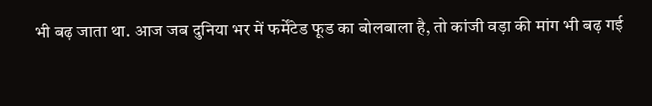भी बढ़ जाता था. आज जब दुनिया भर में फर्मेंटेड फूड का बोलबाला है, तो कांजी वड़ा की मांग भी बढ़ गई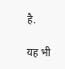है.

यह भी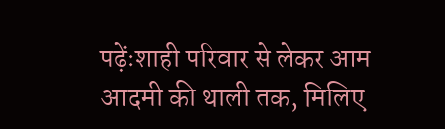पढ़ेंःशाही परिवार से लेकर आम आदमी की थाली तक, मिलिए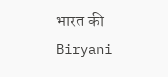भारत की Biryani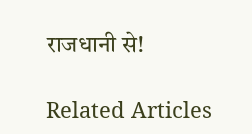राजधानी से!

Related Articles